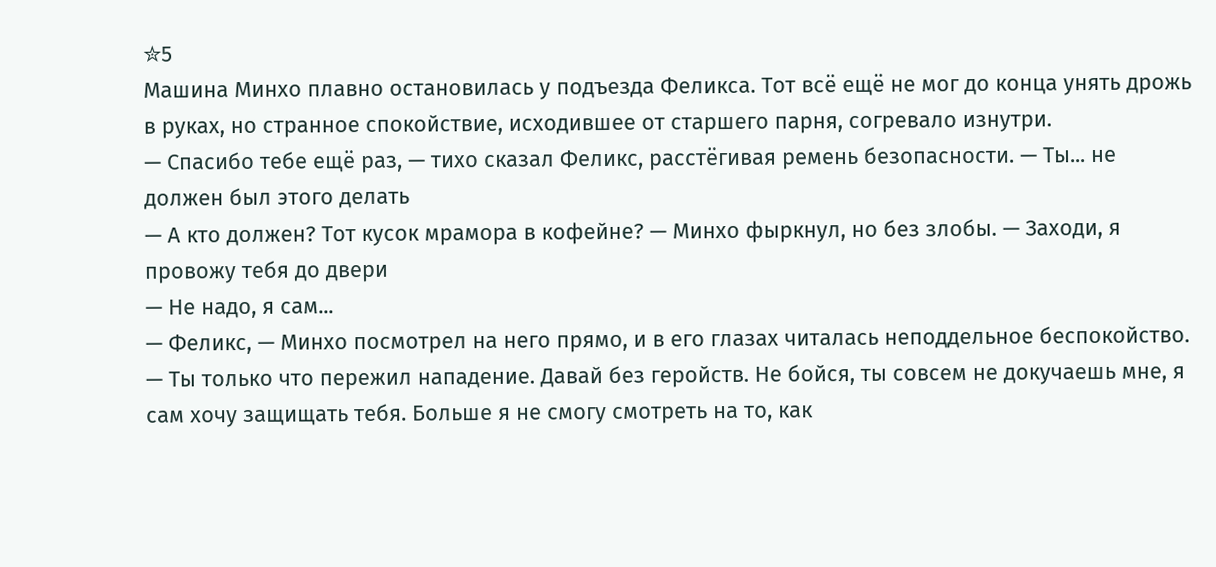✮5
Машина Минхо плавно остановилась у подъезда Феликса. Тот всё ещё не мог до конца унять дрожь в руках, но странное спокойствие, исходившее от старшего парня, согревало изнутри.
— Спасибо тебе ещё раз, — тихо сказал Феликс, расстёгивая ремень безопасности. — Ты... не должен был этого делать
— А кто должен? Тот кусок мрамора в кофейне? — Минхо фыркнул, но без злобы. — Заходи, я провожу тебя до двери
— Не надо, я сам...
— Феликс, — Минхо посмотрел на него прямо, и в его глазах читалась неподдельное беспокойство. — Ты только что пережил нападение. Давай без геройств. Не бойся, ты совсем не докучаешь мне, я сам хочу защищать тебя. Больше я не смогу смотреть на то, как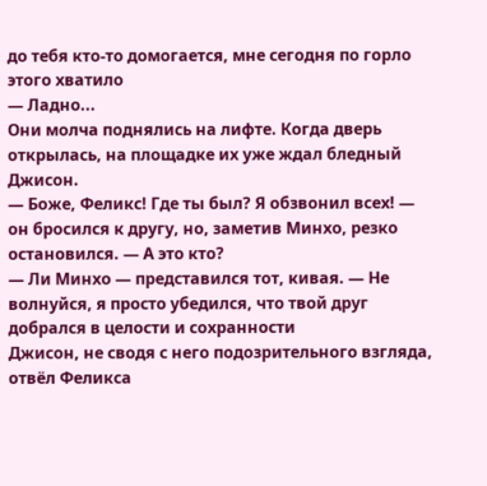до тебя кто-то домогается, мне сегодня по горло этого хватило
— Ладно...
Они молча поднялись на лифте. Когда дверь открылась, на площадке их уже ждал бледный Джисон.
— Боже, Феликс! Где ты был? Я обзвонил всех! — он бросился к другу, но, заметив Минхо, резко остановился. — А это кто?
— Ли Минхо — представился тот, кивая. — Не волнуйся, я просто убедился, что твой друг добрался в целости и сохранности
Джисон, не сводя с него подозрительного взгляда, отвёл Феликса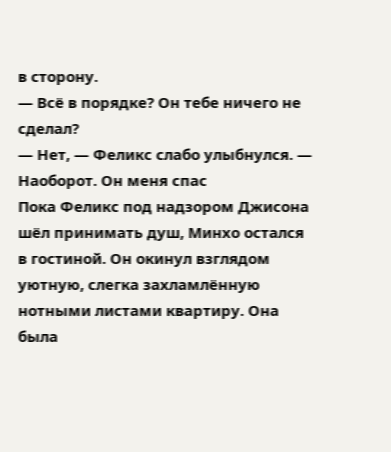в сторону.
— Всё в порядке? Он тебе ничего не сделал?
— Нет, — Феликс слабо улыбнулся. — Наоборот. Он меня спас
Пока Феликс под надзором Джисона шёл принимать душ, Минхо остался в гостиной. Он окинул взглядом уютную, слегка захламлённую нотными листами квартиру. Она была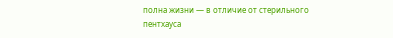полна жизни — в отличие от стерильного пентхауса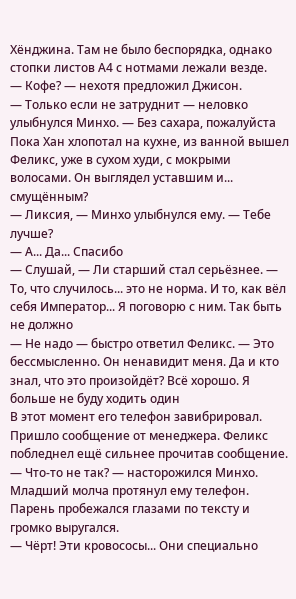Хёнджина. Там не было беспорядка, однако стопки листов А4 с нотмами лежали везде.
— Кофе? — нехотя предложил Джисон.
— Только если не затруднит — неловко улыбнулся Минхо. — Без сахара, пожалуйста
Пока Хан хлопотал на кухне, из ванной вышел Феликс, уже в сухом худи, с мокрыми волосами. Он выглядел уставшим и... смущённым?
— Ликсия, — Минхо улыбнулся ему. — Тебе лучше?
— А... Да... Спасибо
— Слушай, — Ли старший стал серьёзнее. — То, что случилось... это не норма. И то, как вёл себя Император... Я поговорю с ним. Так быть не должно
— Не надо — быстро ответил Феликс. — Это бессмысленно. Он ненавидит меня. Да и кто знал, что это произойдёт? Всё хорошо. Я больше не буду ходить один
В этот момент его телефон завибрировал. Пришло сообщение от менеджера. Феликс побледнел ещё сильнее прочитав сообщение.
— Что-то не так? — насторожился Минхо.
Младший молча протянул ему телефон. Парень пробежался глазами по тексту и громко выругался.
— Чёрт! Эти кровососы... Они специально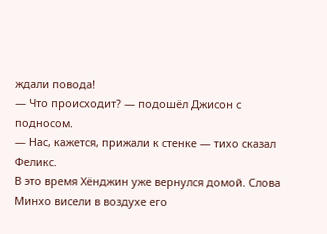ждали повода!
— Что происходит? — подошёл Джисон с подносом.
— Нас, кажется, прижали к стенке — тихо сказал Феликс.
В это время Хёнджин уже вернулся домой. Слова Минхо висели в воздухе его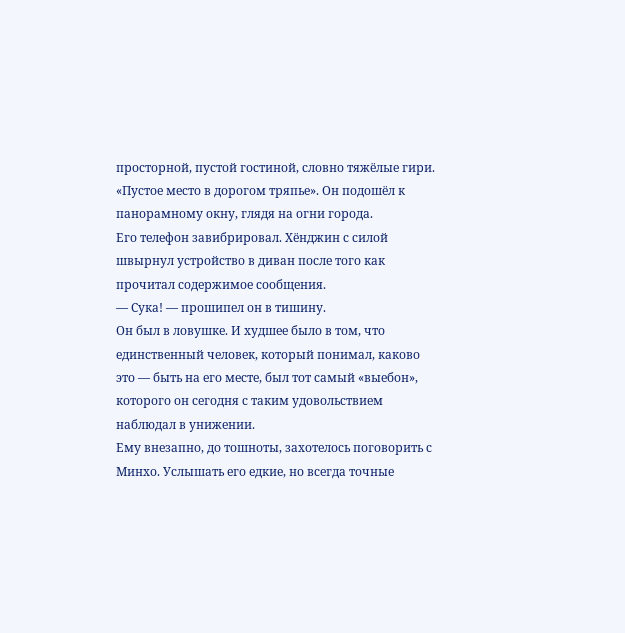просторной, пустой гостиной, словно тяжёлые гири. «Пустое место в дорогом тряпье». Он подошёл к панорамному окну, глядя на огни города.
Его телефон завибрировал. Хёнджин с силой швырнул устройство в диван после того как прочитал содержимое сообщения.
— Сука! — прошипел он в тишину.
Он был в ловушке. И худшее было в том, что единственный человек, который понимал, каково это — быть на его месте, был тот самый «выебон», которого он сегодня с таким удовольствием наблюдал в унижении.
Ему внезапно, до тошноты, захотелось поговорить с Минхо. Услышать его едкие, но всегда точные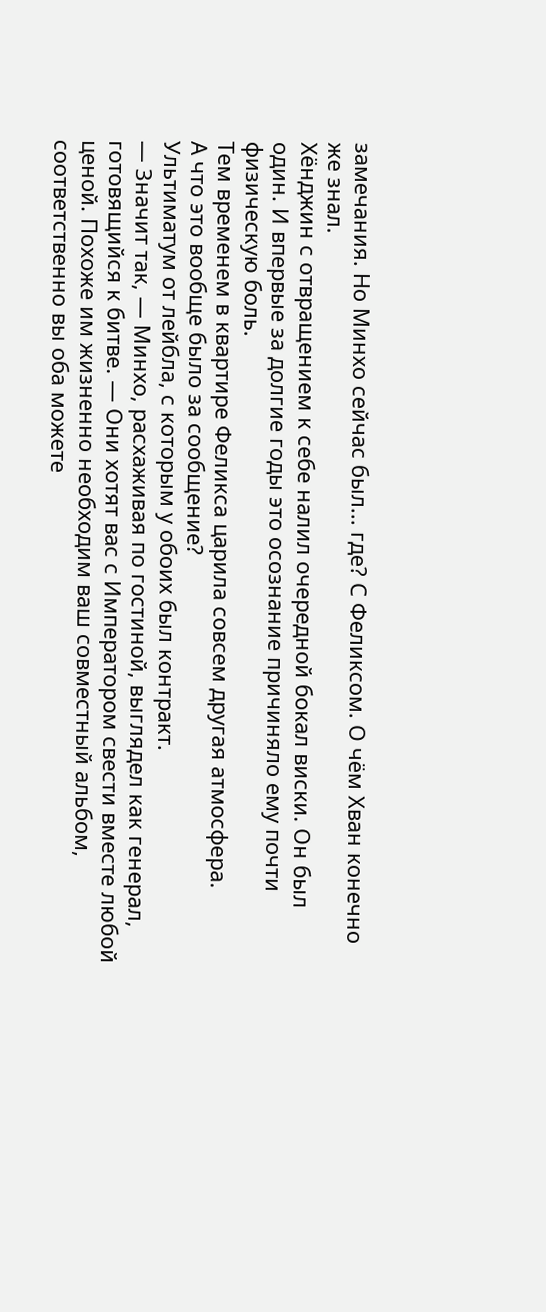замечания. Но Минхо сейчас был... где? С Феликсом. О чём Хван конечно же знал.
Хёнджин с отвращением к себе налил очередной бокал виски. Он был один. И впервые за долгие годы это осознание причиняло ему почти физическую боль.
Тем временем в квартире Феликса царила совсем другая атмосфера.
А что это вообще было за сообщение?
Ультиматум от лейбла, с которым у обоих был контракт.
— Значит так, — Минхо, расхаживая по гостиной, выглядел как генерал, готовящийся к битве. — Они хотят вас с Императором свести вместе любой ценой. Похоже им жизненно необходим ваш совместный альбом, соответственно вы оба можете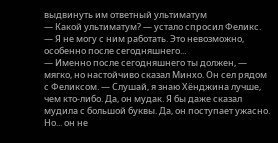выдвинуть им ответный ультиматум
— Какой ультиматум? — устало спросил Феликс. — Я не могу с ним работать. Это невозможно, особенно после сегодняшнего...
— Именно после сегодняшнего ты должен, — мягко, но настойчиво сказал Минхо. Он сел рядом с Феликсом. — Слушай, я знаю Хёнджина лучше, чем кто-либо. Да, он мудак. Я бы даже сказал мудила с большой буквы. Да, он поступает ужасно. Но... он не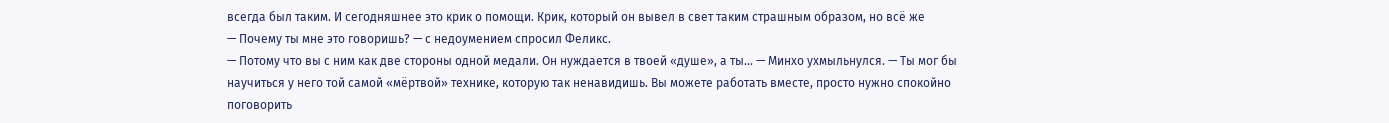всегда был таким. И сегодняшнее это крик о помощи. Крик, который он вывел в свет таким страшным образом, но всё же
— Почему ты мне это говоришь? — с недоумением спросил Феликс.
— Потому что вы с ним как две стороны одной медали. Он нуждается в твоей «душе», а ты... — Минхо ухмыльнулся. — Ты мог бы научиться у него той самой «мёртвой» технике, которую так ненавидишь. Вы можете работать вместе, просто нужно спокойно поговорить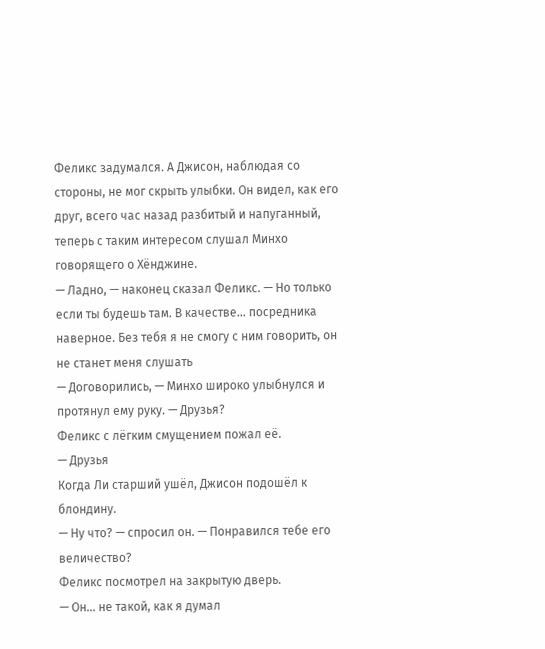Феликс задумался. А Джисон, наблюдая со стороны, не мог скрыть улыбки. Он видел, как его друг, всего час назад разбитый и напуганный, теперь с таким интересом слушал Минхо говорящего о Хёнджине.
— Ладно, — наконец сказал Феликс. — Но только если ты будешь там. В качестве... посредника наверное. Без тебя я не смогу с ним говорить, он не станет меня слушать
— Договорились, — Минхо широко улыбнулся и протянул ему руку. — Друзья?
Феликс с лёгким смущением пожал её.
— Друзья
Когда Ли старший ушёл, Джисон подошёл к блондину.
— Ну что? — спросил он. — Понравился тебе его величество?
Феликс посмотрел на закрытую дверь.
— Он... не такой, как я думал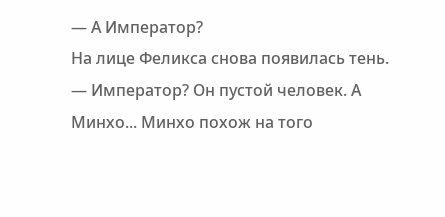— А Император?
На лице Феликса снова появилась тень.
— Император? Он пустой человек. А Минхо... Минхо похож на того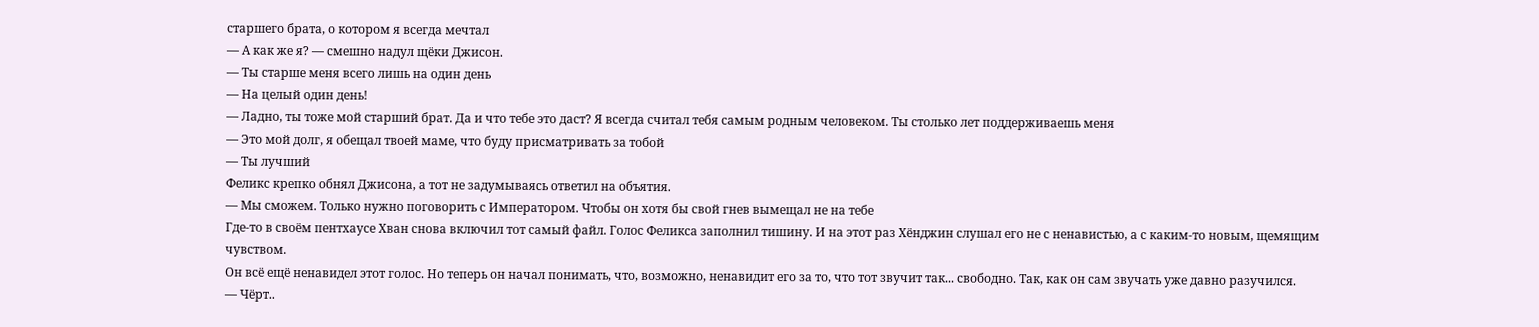старшего брата, о котором я всегда мечтал
— А как же я? — смешно надул щёки Джисон.
— Ты старше меня всего лишь на один день
— На целый один день!
— Ладно, ты тоже мой старший брат. Да и что тебе это даст? Я всегда считал тебя самым родным человеком. Ты столько лет поддерживаешь меня
— Это мой долг, я обещал твоей маме, что буду присматривать за тобой
— Ты лучший
Феликс крепко обнял Джисона, а тот не задумываясь ответил на объятия.
— Мы сможем. Только нужно поговорить с Императором. Чтобы он хотя бы свой гнев вымещал не на тебе
Где-то в своём пентхаусе Хван снова включил тот самый файл. Голос Феликса заполнил тишину. И на этот раз Хёнджин слушал его не с ненавистью, а с каким-то новым, щемящим чувством.
Он всё ещё ненавидел этот голос. Но теперь он начал понимать, что, возможно, ненавидит его за то, что тот звучит так... свободно. Так, как он сам звучать уже давно разучился.
— Чёрт..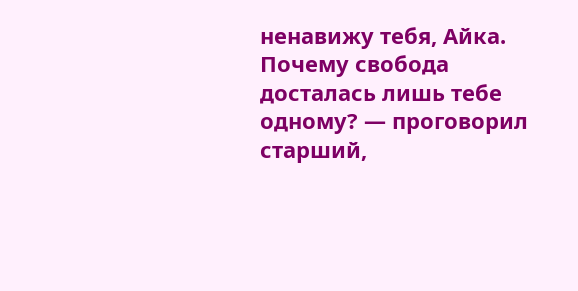ненавижу тебя, Айка. Почему свобода досталась лишь тебе одному? — проговорил старший,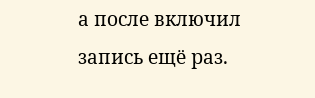а после включил запись ещё раз.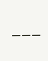___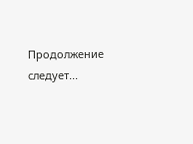Продолжение следует...